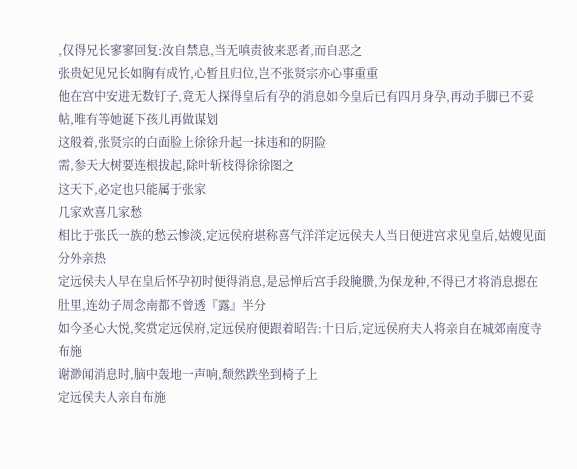,仅得兄长寥寥回复:汝自禁息,当无嗔责彼来恶者,而自恶之
张贵妃见兄长如胸有成竹,心暂且归位,岂不张贤宗亦心事重重
他在宫中安进无数钉子,竟无人探得皇后有孕的消息如今皇后已有四月身孕,再动手脚已不妥帖,唯有等她诞下孩儿再做谋划
这般着,张贤宗的白面脸上徐徐升起一抹违和的阴险
需,参天大树要连根拔起,除叶斩枝得徐徐图之
这天下,必定也只能属于张家
几家欢喜几家愁
相比于张氏一族的愁云惨淡,定远侯府堪称喜气洋洋定远侯夫人当日便进宫求见皇后,姑嫂见面分外亲热
定远侯夫人早在皇后怀孕初时便得消息,是忌惮后宫手段腌臜,为保龙种,不得已才将消息摁在肚里,连幼子周念南都不曾透『露』半分
如今圣心大悦,奖赏定远侯府,定远侯府便跟着昭告:十日后,定远侯府夫人将亲自在城郊南度寺布施
谢渺闻消息时,脑中轰地一声响,颓然跌坐到椅子上
定远侯夫人亲自布施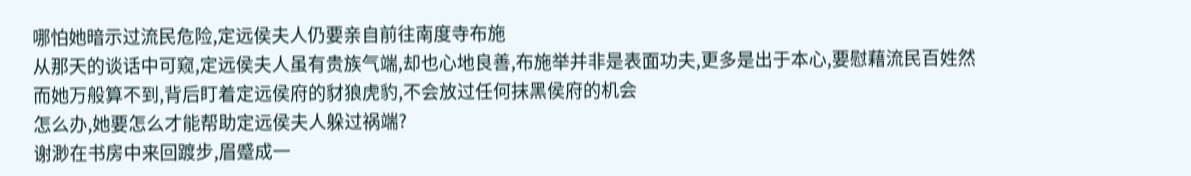哪怕她暗示过流民危险,定远侯夫人仍要亲自前往南度寺布施
从那天的谈话中可窥,定远侯夫人虽有贵族气端,却也心地良善,布施举并非是表面功夫,更多是出于本心,要慰藉流民百姓然而她万般算不到,背后盯着定远侯府的豺狼虎豹,不会放过任何抹黑侯府的机会
怎么办,她要怎么才能帮助定远侯夫人躲过祸端?
谢渺在书房中来回踱步,眉蹙成一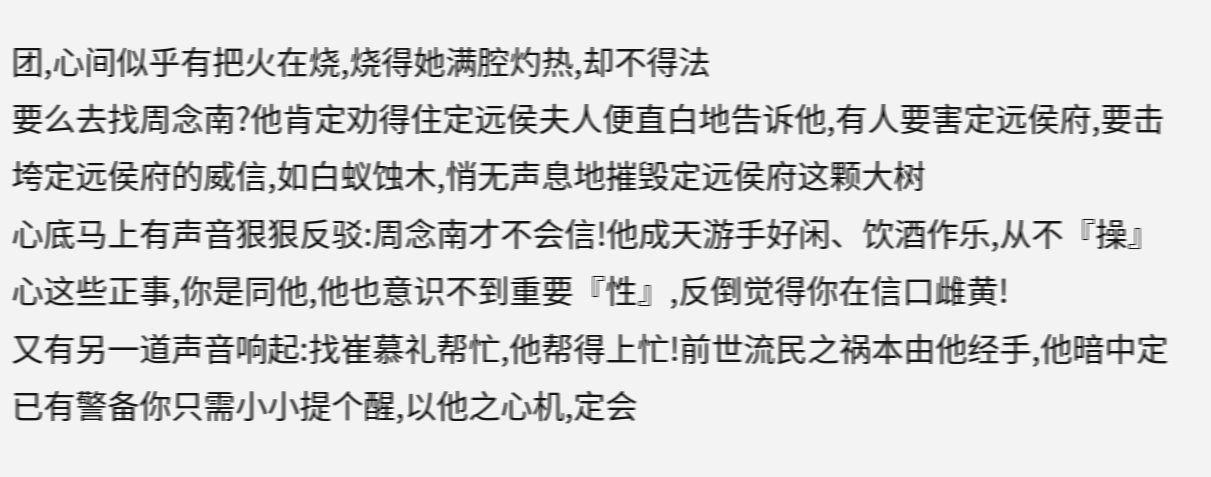团,心间似乎有把火在烧,烧得她满腔灼热,却不得法
要么去找周念南?他肯定劝得住定远侯夫人便直白地告诉他,有人要害定远侯府,要击垮定远侯府的威信,如白蚁蚀木,悄无声息地摧毁定远侯府这颗大树
心底马上有声音狠狠反驳:周念南才不会信!他成天游手好闲、饮酒作乐,从不『操』心这些正事,你是同他,他也意识不到重要『性』,反倒觉得你在信口雌黄!
又有另一道声音响起:找崔慕礼帮忙,他帮得上忙!前世流民之祸本由他经手,他暗中定已有警备你只需小小提个醒,以他之心机,定会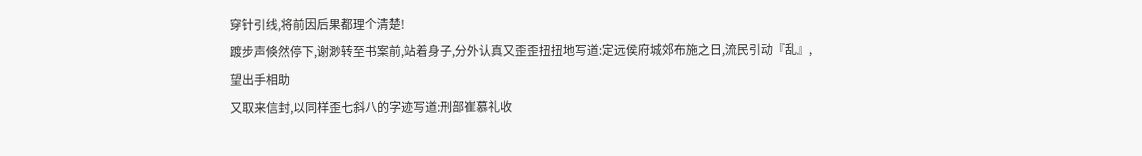穿针引线,将前因后果都理个清楚!
踱步声倏然停下,谢渺转至书案前,站着身子,分外认真又歪歪扭扭地写道:定远侯府城郊布施之日,流民引动『乱』,望出手相助
又取来信封,以同样歪七斜八的字迹写道:刑部崔慕礼收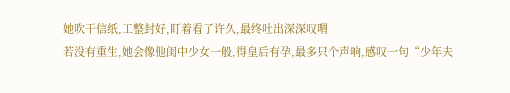她吹干信纸,工整封好,盯着看了许久,最终吐出深深叹喟
若没有重生,她会像他闺中少女一般,得皇后有孕,最多只个声响,感叹一句“少年夫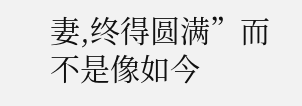妻,终得圆满”而不是像如今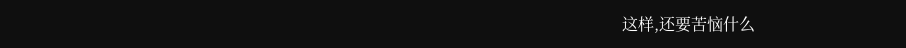这样,还要苦恼什么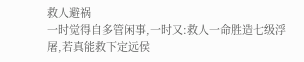救人避祸
一时觉得自多管闲事,一时又:救人一命胜造七级浮屠,若真能救下定远侯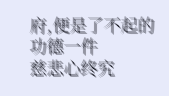府,便是了不起的功德一件
慈悲心终究